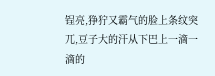锃亮,狰狞又霸气的脸上条纹突兀,豆子大的汗从下巴上一滴一滴的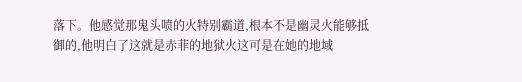落下。他感觉那鬼头喷的火特别霸道,根本不是幽灵火能够抵御的,他明白了这就是赤菲的地狱火这可是在她的地域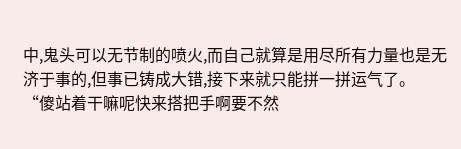中,鬼头可以无节制的喷火,而自己就算是用尽所有力量也是无济于事的,但事已铸成大错,接下来就只能拼一拼运气了。
“傻站着干嘛呢快来搭把手啊要不然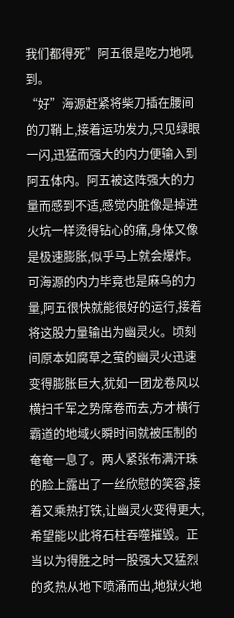我们都得死”阿五很是吃力地吼到。
“好”海源赶紧将柴刀插在腰间的刀鞘上,接着运功发力,只见绿眼一闪,迅猛而强大的内力便输入到阿五体内。阿五被这阵强大的力量而感到不适,感觉内脏像是掉进火坑一样烫得钻心的痛,身体又像是极速膨胀,似乎马上就会爆炸。可海源的内力毕竟也是麻乌的力量,阿五很快就能很好的运行,接着将这股力量输出为幽灵火。顷刻间原本如腐草之萤的幽灵火迅速变得膨胀巨大,犹如一团龙卷风以横扫千军之势席卷而去,方才横行霸道的地域火瞬时间就被压制的奄奄一息了。两人紧张布满汗珠的脸上露出了一丝欣慰的笑容,接着又乘热打铁,让幽灵火变得更大,希望能以此将石柱吞噬摧毁。正当以为得胜之时一股强大又猛烈的炙热从地下喷涌而出,地狱火地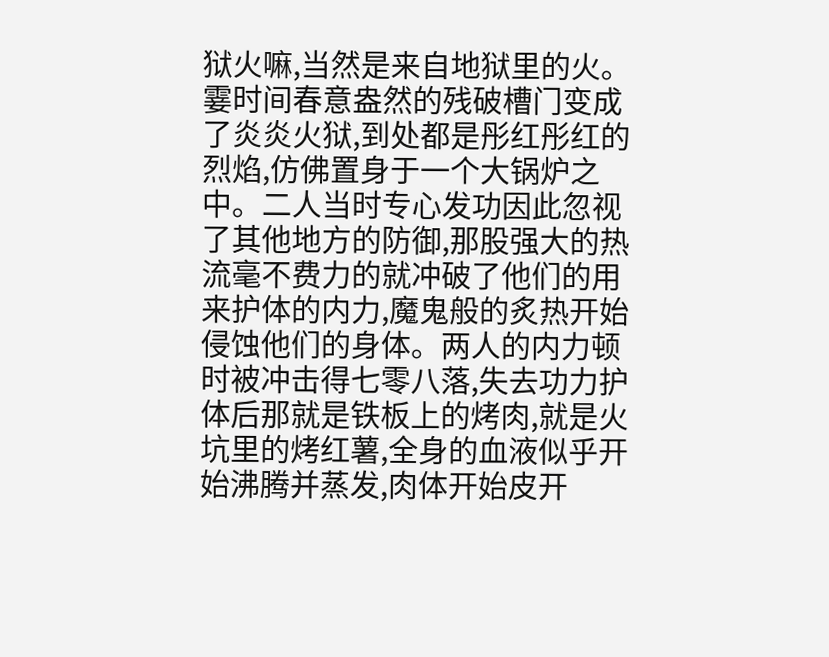狱火嘛,当然是来自地狱里的火。霎时间春意盎然的残破槽门变成了炎炎火狱,到处都是彤红彤红的烈焰,仿佛置身于一个大锅炉之中。二人当时专心发功因此忽视了其他地方的防御,那股强大的热流毫不费力的就冲破了他们的用来护体的内力,魔鬼般的炙热开始侵蚀他们的身体。两人的内力顿时被冲击得七零八落,失去功力护体后那就是铁板上的烤肉,就是火坑里的烤红薯,全身的血液似乎开始沸腾并蒸发,肉体开始皮开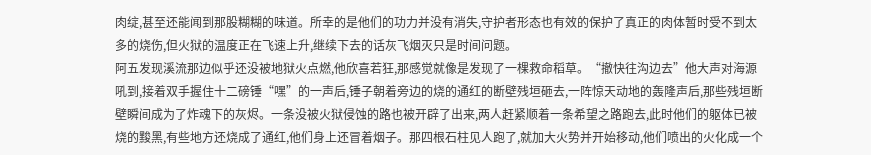肉绽,甚至还能闻到那股糊糊的味道。所幸的是他们的功力并没有消失,守护者形态也有效的保护了真正的肉体暂时受不到太多的烧伤,但火狱的温度正在飞速上升,继续下去的话灰飞烟灭只是时间问题。
阿五发现溪流那边似乎还没被地狱火点燃,他欣喜若狂,那感觉就像是发现了一棵救命稻草。“撤快往沟边去”他大声对海源吼到,接着双手握住十二磅锤“嘿”的一声后,锤子朝着旁边的烧的通红的断壁残垣砸去,一阵惊天动地的轰隆声后,那些残垣断壁瞬间成为了炸魂下的灰烬。一条没被火狱侵蚀的路也被开辟了出来,两人赶紧顺着一条希望之路跑去,此时他们的躯体已被烧的黢黑,有些地方还烧成了通红,他们身上还冒着烟子。那四根石柱见人跑了,就加大火势并开始移动,他们喷出的火化成一个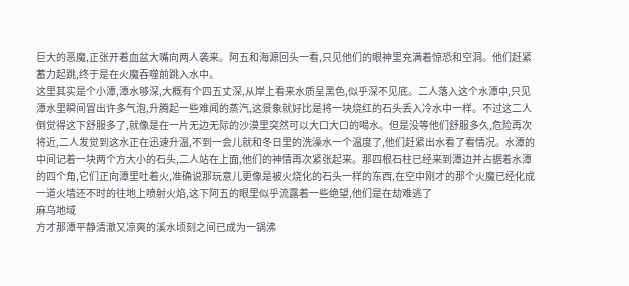巨大的恶魔,正张开着血盆大嘴向两人袭来。阿五和海源回头一看,只见他们的眼神里充满着惊恐和空洞。他们赶紧蓄力起跳,终于是在火魔吞噬前跳入水中。
这里其实是个小潭,潭水够深,大概有个四五丈深,从岸上看来水质呈黑色,似乎深不见底。二人落入这个水潭中,只见潭水里瞬间冒出许多气泡,升腾起一些难闻的蒸汽,这景象就好比是将一块烧红的石头丢入冷水中一样。不过这二人倒觉得这下舒服多了,就像是在一片无边无际的沙漠里突然可以大口大口的喝水。但是没等他们舒服多久,危险再次将近,二人发觉到这水正在迅速升温,不到一会儿就和冬日里的洗澡水一个温度了,他们赶紧出水看了看情况。水潭的中间记着一块两个方大小的石头,二人站在上面,他们的神情再次紧张起来。那四根石柱已经来到潭边并占据着水潭的四个角,它们正向潭里吐着火,准确说那玩意儿更像是被火烧化的石头一样的东西,在空中刚才的那个火魔已经化成一道火墙还不时的往地上喷射火焰,这下阿五的眼里似乎流露着一些绝望,他们是在劫难逃了
麻乌地域
方才那潭平静清澈又凉爽的溪水顷刻之间已成为一锅沸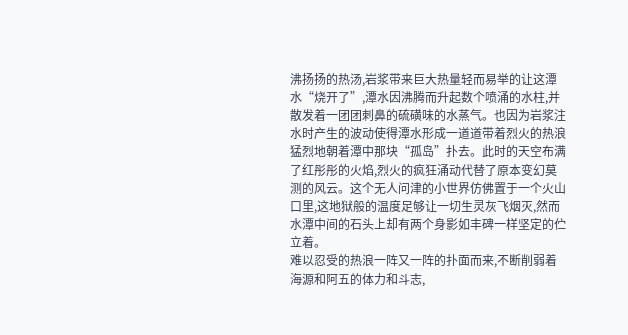沸扬扬的热汤,岩浆带来巨大热量轻而易举的让这潭水“烧开了”,潭水因沸腾而升起数个喷涌的水柱,并散发着一团团刺鼻的硫磺味的水蒸气。也因为岩浆注水时产生的波动使得潭水形成一道道带着烈火的热浪猛烈地朝着潭中那块“孤岛”扑去。此时的天空布满了红彤彤的火焰,烈火的疯狂涌动代替了原本变幻莫测的风云。这个无人问津的小世界仿佛置于一个火山口里,这地狱般的温度足够让一切生灵灰飞烟灭,然而水潭中间的石头上却有两个身影如丰碑一样坚定的伫立着。
难以忍受的热浪一阵又一阵的扑面而来,不断削弱着海源和阿五的体力和斗志,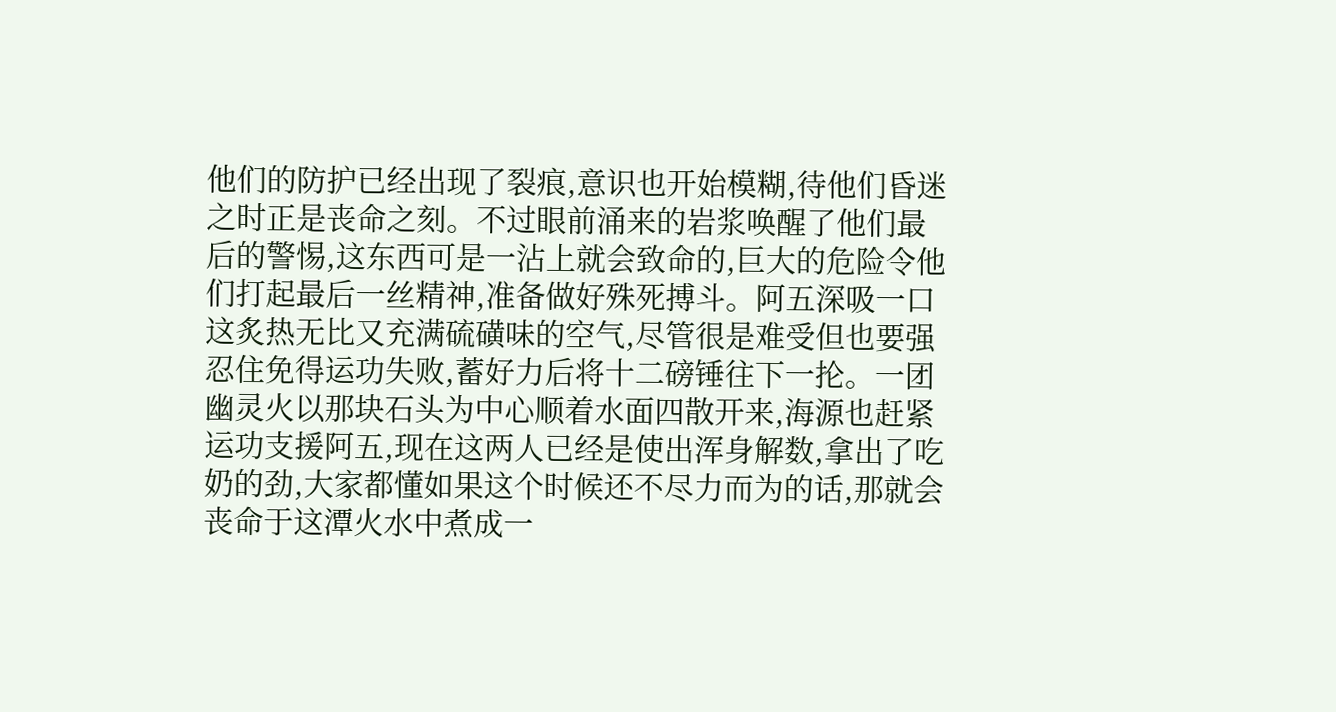他们的防护已经出现了裂痕,意识也开始模糊,待他们昏迷之时正是丧命之刻。不过眼前涌来的岩浆唤醒了他们最后的警惕,这东西可是一沾上就会致命的,巨大的危险令他们打起最后一丝精神,准备做好殊死搏斗。阿五深吸一口这炙热无比又充满硫磺味的空气,尽管很是难受但也要强忍住免得运功失败,蓄好力后将十二磅锤往下一抡。一团幽灵火以那块石头为中心顺着水面四散开来,海源也赶紧运功支援阿五,现在这两人已经是使出浑身解数,拿出了吃奶的劲,大家都懂如果这个时候还不尽力而为的话,那就会丧命于这潭火水中煮成一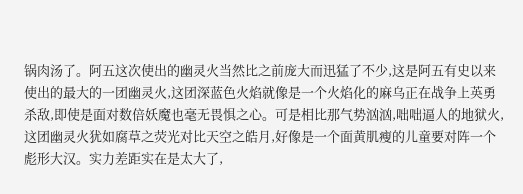锅肉汤了。阿五这次使出的幽灵火当然比之前庞大而迅猛了不少,这是阿五有史以来使出的最大的一团幽灵火,这团深蓝色火焰就像是一个火焰化的麻乌正在战争上英勇杀敌,即使是面对数倍妖魔也毫无畏惧之心。可是相比那气势汹汹,咄咄逼人的地狱火,这团幽灵火犹如腐草之荧光对比天空之皓月,好像是一个面黄肌瘦的儿童要对阵一个彪形大汉。实力差距实在是太大了,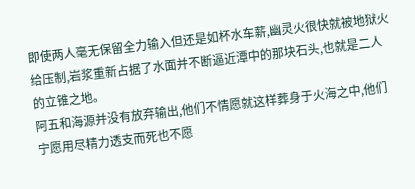即使两人毫无保留全力输入但还是如杯水车薪,幽灵火很快就被地狱火给压制,岩浆重新占据了水面并不断逼近潭中的那块石头,也就是二人的立锥之地。
阿五和海源并没有放弃输出,他们不情愿就这样葬身于火海之中,他们宁愿用尽精力透支而死也不愿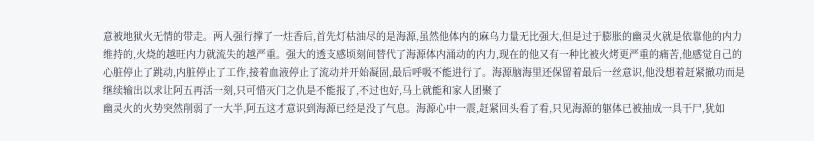意被地狱火无情的带走。两人强行撑了一炷香后,首先灯枯油尽的是海源,虽然他体内的麻乌力量无比强大,但是过于膨胀的幽灵火就是依靠他的内力维持的,火烧的越旺内力就流失的越严重。强大的透支感顷刻间替代了海源体内涌动的内力,现在的他又有一种比被火烤更严重的痛苦,他感觉自己的心脏停止了跳动,内脏停止了工作,接着血液停止了流动并开始凝固,最后呼吸不能进行了。海源脑海里还保留着最后一丝意识,他没想着赶紧撤功而是继续输出以求让阿五再活一刻,只可惜灭门之仇是不能报了,不过也好,马上就能和家人团聚了
幽灵火的火势突然削弱了一大半,阿五这才意识到海源已经是没了气息。海源心中一震,赶紧回头看了看,只见海源的躯体已被抽成一具干尸,犹如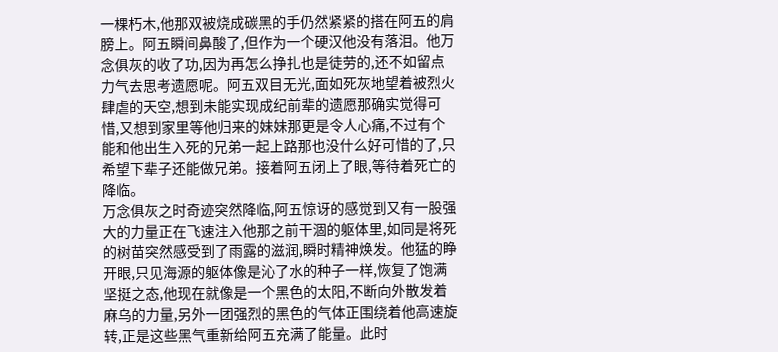一棵朽木,他那双被烧成碳黑的手仍然紧紧的搭在阿五的肩膀上。阿五瞬间鼻酸了,但作为一个硬汉他没有落泪。他万念俱灰的收了功,因为再怎么挣扎也是徒劳的,还不如留点力气去思考遗愿呢。阿五双目无光,面如死灰地望着被烈火肆虐的天空,想到未能实现成纪前辈的遗愿那确实觉得可惜,又想到家里等他归来的妹妹那更是令人心痛,不过有个能和他出生入死的兄弟一起上路那也没什么好可惜的了,只希望下辈子还能做兄弟。接着阿五闭上了眼,等待着死亡的降临。
万念俱灰之时奇迹突然降临,阿五惊讶的感觉到又有一股强大的力量正在飞速注入他那之前干涸的躯体里,如同是将死的树苗突然感受到了雨露的滋润,瞬时精神焕发。他猛的睁开眼,只见海源的躯体像是沁了水的种子一样,恢复了饱满坚挺之态,他现在就像是一个黑色的太阳,不断向外散发着麻乌的力量,另外一团强烈的黑色的气体正围绕着他高速旋转,正是这些黑气重新给阿五充满了能量。此时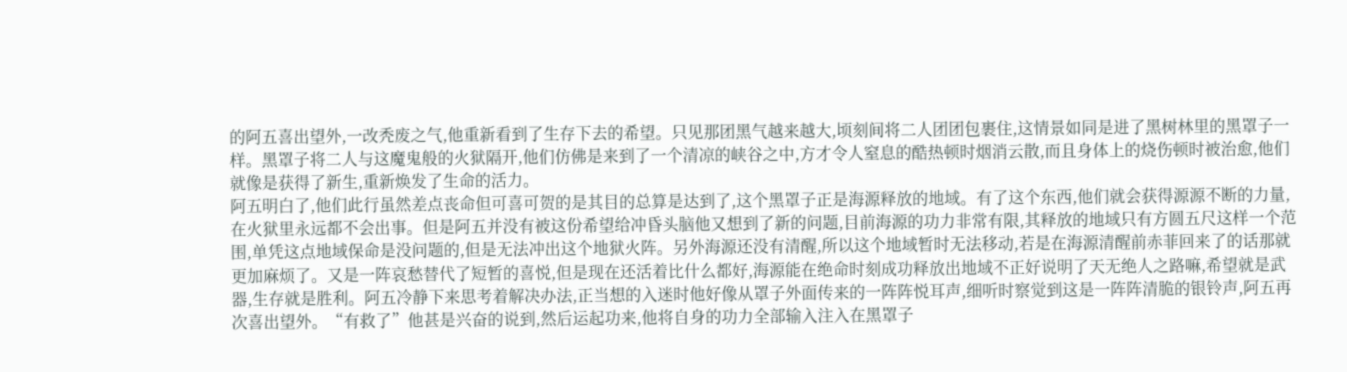的阿五喜出望外,一改秃废之气,他重新看到了生存下去的希望。只见那团黑气越来越大,顷刻间将二人团团包裹住,这情景如同是进了黑树林里的黑罩子一样。黑罩子将二人与这魔鬼般的火狱隔开,他们仿佛是来到了一个清凉的峡谷之中,方才令人窒息的酷热顿时烟消云散,而且身体上的烧伤顿时被治愈,他们就像是获得了新生,重新焕发了生命的活力。
阿五明白了,他们此行虽然差点丧命但可喜可贺的是其目的总算是达到了,这个黑罩子正是海源释放的地域。有了这个东西,他们就会获得源源不断的力量,在火狱里永远都不会出事。但是阿五并没有被这份希望给冲昏头脑他又想到了新的问题,目前海源的功力非常有限,其释放的地域只有方圆五尺这样一个范围,单凭这点地域保命是没问题的,但是无法冲出这个地狱火阵。另外海源还没有清醒,所以这个地域暂时无法移动,若是在海源清醒前赤菲回来了的话那就更加麻烦了。又是一阵哀愁替代了短暂的喜悦,但是现在还活着比什么都好,海源能在绝命时刻成功释放出地域不正好说明了天无绝人之路嘛,希望就是武器,生存就是胜利。阿五冷静下来思考着解决办法,正当想的入迷时他好像从罩子外面传来的一阵阵悦耳声,细听时察觉到这是一阵阵清脆的银铃声,阿五再次喜出望外。“有救了”他甚是兴奋的说到,然后运起功来,他将自身的功力全部输入注入在黑罩子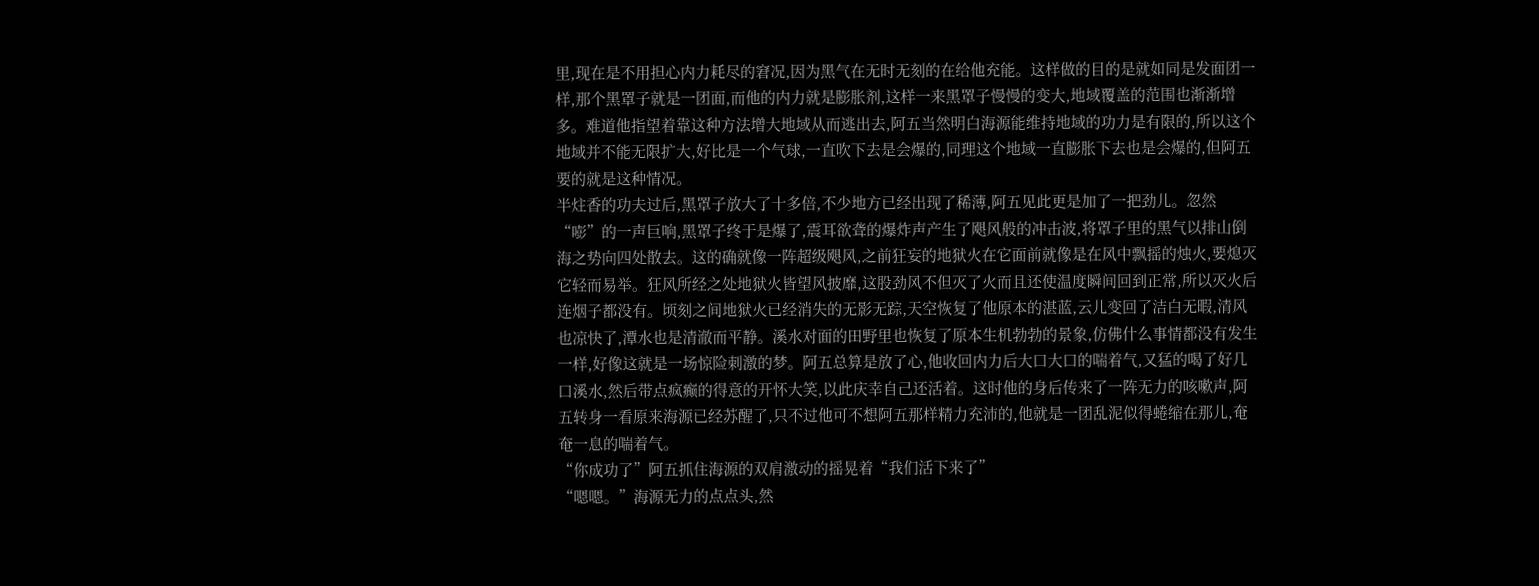里,现在是不用担心内力耗尽的窘况,因为黑气在无时无刻的在给他充能。这样做的目的是就如同是发面团一样,那个黑罩子就是一团面,而他的内力就是膨胀剂,这样一来黑罩子慢慢的变大,地域覆盖的范围也渐渐增多。难道他指望着靠这种方法增大地域从而逃出去,阿五当然明白海源能维持地域的功力是有限的,所以这个地域并不能无限扩大,好比是一个气球,一直吹下去是会爆的,同理这个地域一直膨胀下去也是会爆的,但阿五要的就是这种情况。
半炷香的功夫过后,黑罩子放大了十多倍,不少地方已经出现了稀薄,阿五见此更是加了一把劲儿。忽然“嘭”的一声巨响,黑罩子终于是爆了,震耳欲聋的爆炸声产生了飓风般的冲击波,将罩子里的黑气以排山倒海之势向四处散去。这的确就像一阵超级飓风,之前狂妄的地狱火在它面前就像是在风中飘摇的烛火,要熄灭它轻而易举。狂风所经之处地狱火皆望风披靡,这股劲风不但灭了火而且还使温度瞬间回到正常,所以灭火后连烟子都没有。顷刻之间地狱火已经消失的无影无踪,天空恢复了他原本的湛蓝,云儿变回了洁白无暇,清风也凉快了,潭水也是清澈而平静。溪水对面的田野里也恢复了原本生机勃勃的景象,仿佛什么事情都没有发生一样,好像这就是一场惊险刺激的梦。阿五总算是放了心,他收回内力后大口大口的喘着气,又猛的喝了好几口溪水,然后带点疯癫的得意的开怀大笑,以此庆幸自己还活着。这时他的身后传来了一阵无力的咳嗽声,阿五转身一看原来海源已经苏醒了,只不过他可不想阿五那样精力充沛的,他就是一团乱泥似得蜷缩在那儿,奄奄一息的喘着气。
“你成功了”阿五抓住海源的双肩激动的摇晃着“我们活下来了”
“嗯嗯。”海源无力的点点头,然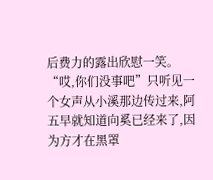后费力的露出欣慰一笑。
“哎,你们没事吧”只听见一个女声从小溪那边传过来,阿五早就知道向奚已经来了,因为方才在黑罩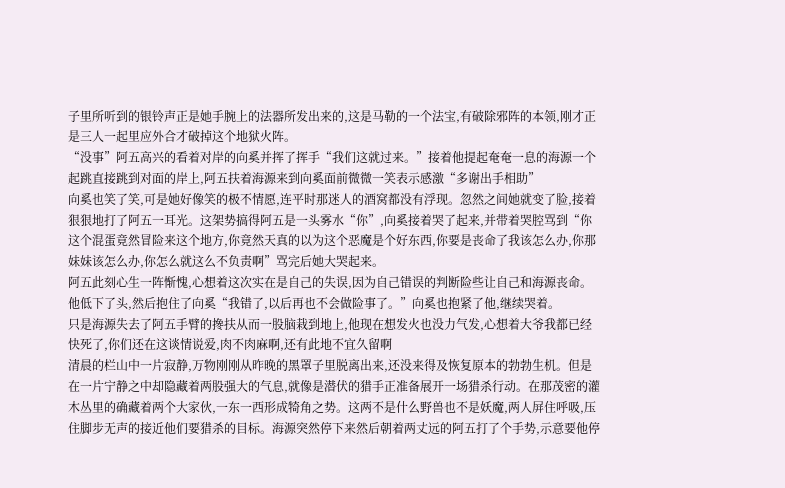子里所听到的银铃声正是她手腕上的法器所发出来的,这是马勒的一个法宝,有破除邪阵的本领,刚才正是三人一起里应外合才破掉这个地狱火阵。
“没事”阿五高兴的看着对岸的向奚并挥了挥手“我们这就过来。”接着他提起奄奄一息的海源一个起跳直接跳到对面的岸上,阿五扶着海源来到向奚面前微微一笑表示感激“多谢出手相助”
向奚也笑了笑,可是她好像笑的极不情愿,连平时那迷人的酒窝都没有浮现。忽然之间她就变了脸,接着狠狠地打了阿五一耳光。这架势搞得阿五是一头雾水“你”,向奚接着哭了起来,并带着哭腔骂到“你这个混蛋竟然冒险来这个地方,你竟然天真的以为这个恶魔是个好东西,你要是丧命了我该怎么办,你那妹妹该怎么办,你怎么就这么不负责啊”骂完后她大哭起来。
阿五此刻心生一阵惭愧,心想着这次实在是自己的失误,因为自己错误的判断险些让自己和海源丧命。他低下了头,然后抱住了向奚“我错了,以后再也不会做险事了。”向奚也抱紧了他,继续哭着。
只是海源失去了阿五手臂的搀扶从而一股脑栽到地上,他现在想发火也没力气发,心想着大爷我都已经快死了,你们还在这谈情说爱,肉不肉麻啊,还有此地不宜久留啊
清晨的栏山中一片寂静,万物刚刚从昨晚的黑罩子里脱离出来,还没来得及恢复原本的勃勃生机。但是在一片宁静之中却隐藏着两股强大的气息,就像是潜伏的猎手正准备展开一场猎杀行动。在那茂密的灌木丛里的确藏着两个大家伙,一东一西形成犄角之势。这两不是什么野兽也不是妖魔,两人屏住呼吸,压住脚步无声的接近他们要猎杀的目标。海源突然停下来然后朝着两丈远的阿五打了个手势,示意要他停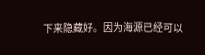下来隐藏好。因为海源已经可以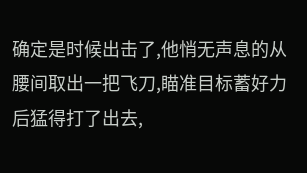确定是时候出击了,他悄无声息的从腰间取出一把飞刀,瞄准目标蓄好力后猛得打了出去,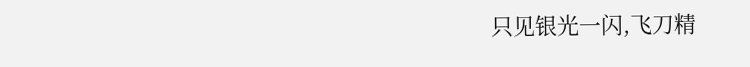只见银光一闪,飞刀精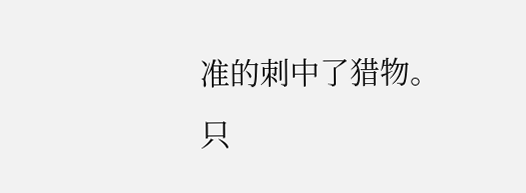准的刺中了猎物。只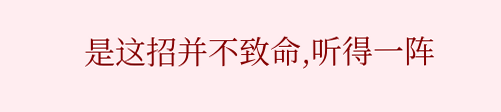是这招并不致命,听得一阵